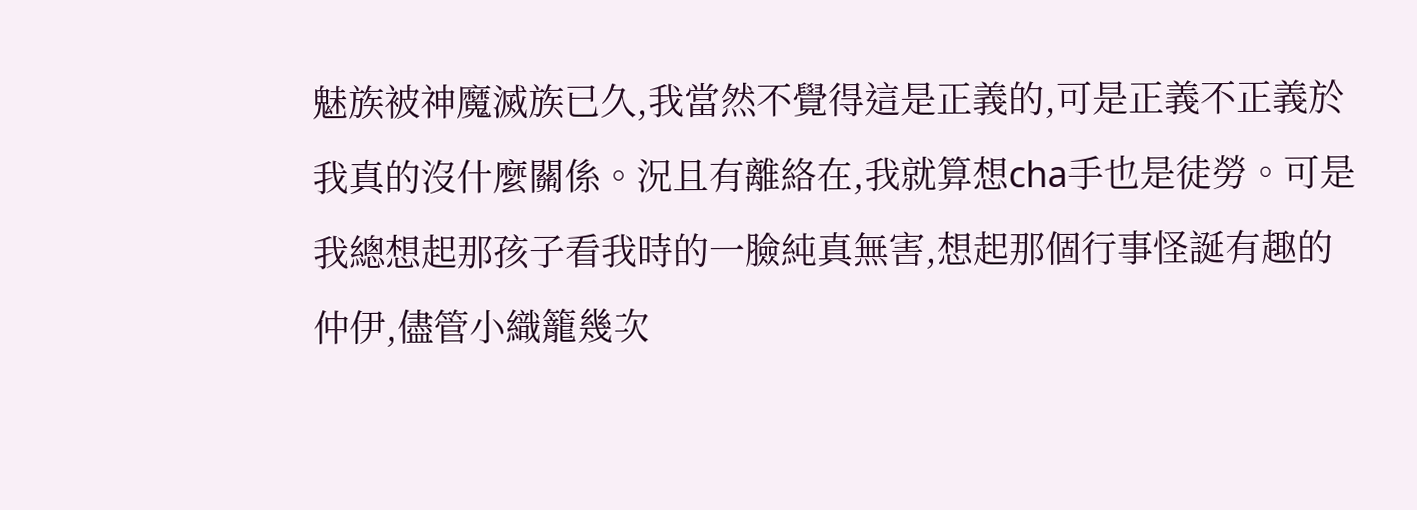魅族被神魔滅族已久,我當然不覺得這是正義的,可是正義不正義於我真的沒什麼關係。況且有離絡在,我就算想cha手也是徒勞。可是我總想起那孩子看我時的一臉純真無害,想起那個行事怪誕有趣的仲伊,儘管小織籠幾次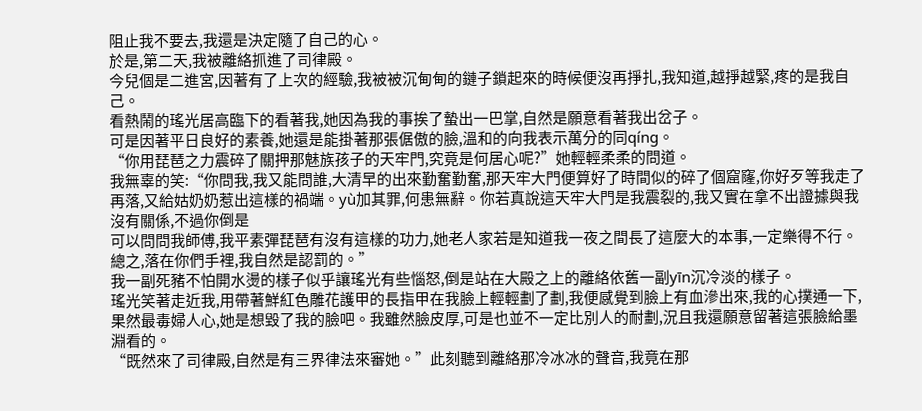阻止我不要去,我還是決定隨了自己的心。
於是,第二天,我被離絡抓進了司律殿。
今兒個是二進宮,因著有了上次的經驗,我被被沉甸甸的鏈子鎖起來的時候便沒再掙扎,我知道,越掙越緊,疼的是我自己。
看熱鬧的瑤光居高臨下的看著我,她因為我的事挨了蟄出一巴掌,自然是願意看著我出岔子。
可是因著平日良好的素養,她還是能掛著那張倨傲的臉,溫和的向我表示萬分的同qíng。
“你用琵琶之力震碎了關押那魅族孩子的天牢門,究竟是何居心呢?”她輕輕柔柔的問道。
我無辜的笑:“你問我,我又能問誰,大清早的出來勤奮勤奮,那天牢大門便算好了時間似的碎了個窟窿,你好歹等我走了再落,又給姑奶奶惹出這樣的禍端。yù加其罪,何患無辭。你若真說這天牢大門是我震裂的,我又實在拿不出證據與我沒有關係,不過你倒是
可以問問我師傅,我平素彈琵琶有沒有這樣的功力,她老人家若是知道我一夜之間長了這麼大的本事,一定樂得不行。總之,落在你們手裡,我自然是認罰的。”
我一副死豬不怕開水燙的樣子似乎讓瑤光有些惱怒,倒是站在大殿之上的離絡依舊一副yīn沉冷淡的樣子。
瑤光笑著走近我,用帶著鮮紅色雕花護甲的長指甲在我臉上輕輕劃了劃,我便感覺到臉上有血滲出來,我的心撲通一下,果然最毒婦人心,她是想毀了我的臉吧。我雖然臉皮厚,可是也並不一定比別人的耐劃,況且我還願意留著這張臉給墨淵看的。
“既然來了司律殿,自然是有三界律法來審她。”此刻聽到離絡那冷冰冰的聲音,我竟在那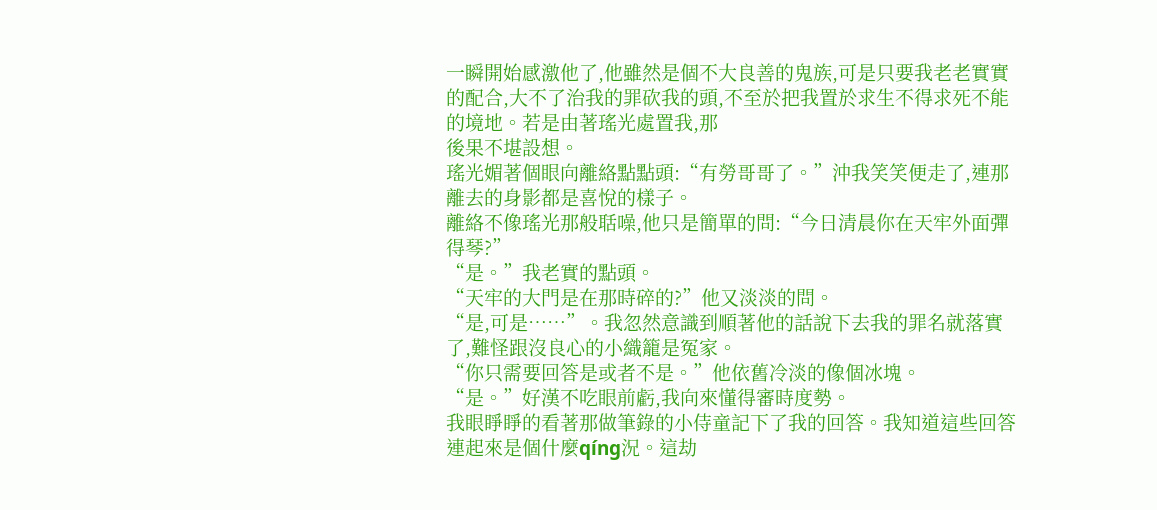一瞬開始感激他了,他雖然是個不大良善的鬼族,可是只要我老老實實的配合,大不了治我的罪砍我的頭,不至於把我置於求生不得求死不能的境地。若是由著瑤光處置我,那
後果不堪設想。
瑤光媚著個眼向離絡點點頭:“有勞哥哥了。”沖我笑笑便走了,連那離去的身影都是喜悅的樣子。
離絡不像瑤光那般聒噪,他只是簡單的問:“今日清晨你在天牢外面彈得琴?”
“是。”我老實的點頭。
“天牢的大門是在那時碎的?”他又淡淡的問。
“是,可是……”。我忽然意識到順著他的話說下去我的罪名就落實了,難怪跟沒良心的小織籠是冤家。
“你只需要回答是或者不是。”他依舊冷淡的像個冰塊。
“是。”好漢不吃眼前虧,我向來懂得審時度勢。
我眼睜睜的看著那做筆錄的小侍童記下了我的回答。我知道這些回答連起來是個什麼qíng況。這劫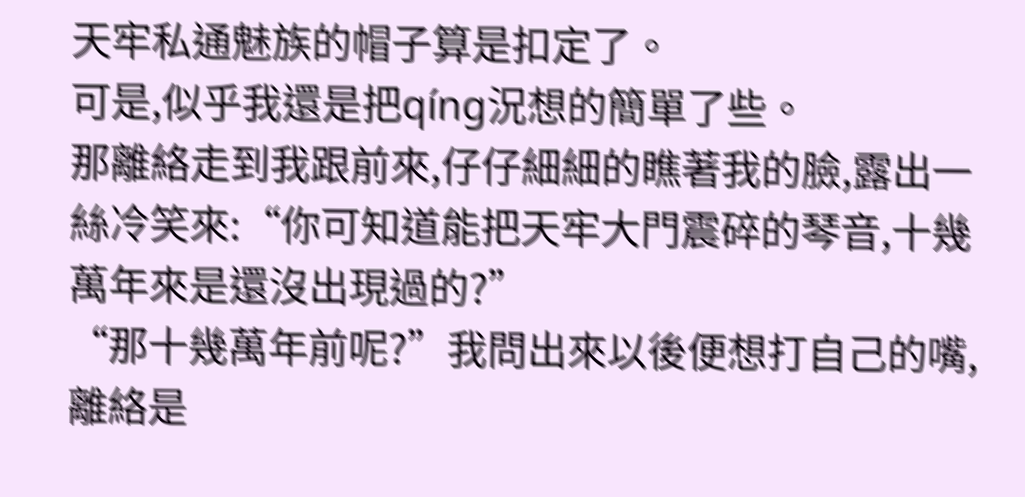天牢私通魅族的帽子算是扣定了。
可是,似乎我還是把qíng況想的簡單了些。
那離絡走到我跟前來,仔仔細細的瞧著我的臉,露出一絲冷笑來:“你可知道能把天牢大門震碎的琴音,十幾萬年來是還沒出現過的?”
“那十幾萬年前呢?”我問出來以後便想打自己的嘴,離絡是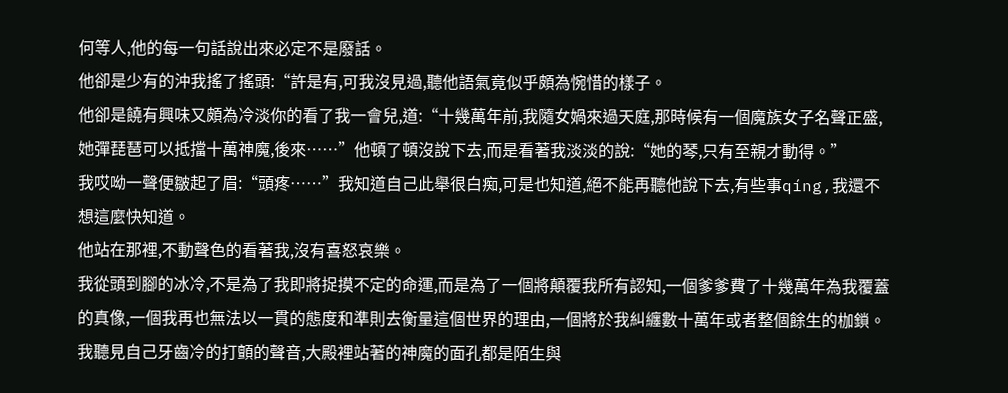何等人,他的每一句話說出來必定不是廢話。
他卻是少有的沖我搖了搖頭:“許是有,可我沒見過,聽他語氣竟似乎頗為惋惜的樣子。
他卻是饒有興味又頗為冷淡你的看了我一會兒,道:“十幾萬年前,我隨女媧來過天庭,那時候有一個魔族女子名聲正盛,她彈琵琶可以抵擋十萬神魔,後來……”他頓了頓沒說下去,而是看著我淡淡的說:“她的琴,只有至親才動得。”
我哎呦一聲便皺起了眉:“頭疼……”我知道自己此舉很白痴,可是也知道,絕不能再聽他說下去,有些事qíng,我還不想這麼快知道。
他站在那裡,不動聲色的看著我,沒有喜怒哀樂。
我從頭到腳的冰冷,不是為了我即將捉摸不定的命運,而是為了一個將顛覆我所有認知,一個爹爹費了十幾萬年為我覆蓋的真像,一個我再也無法以一貫的態度和準則去衡量這個世界的理由,一個將於我糾纏數十萬年或者整個餘生的枷鎖。
我聽見自己牙齒冷的打顫的聲音,大殿裡站著的神魔的面孔都是陌生與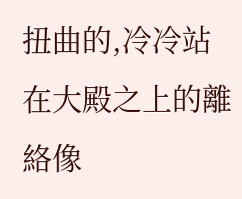扭曲的,冷冷站在大殿之上的離絡像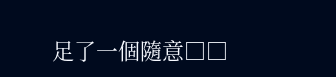足了一個隨意□□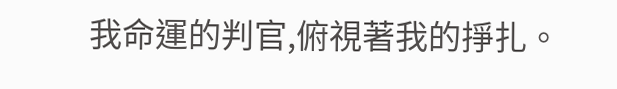我命運的判官,俯視著我的掙扎。